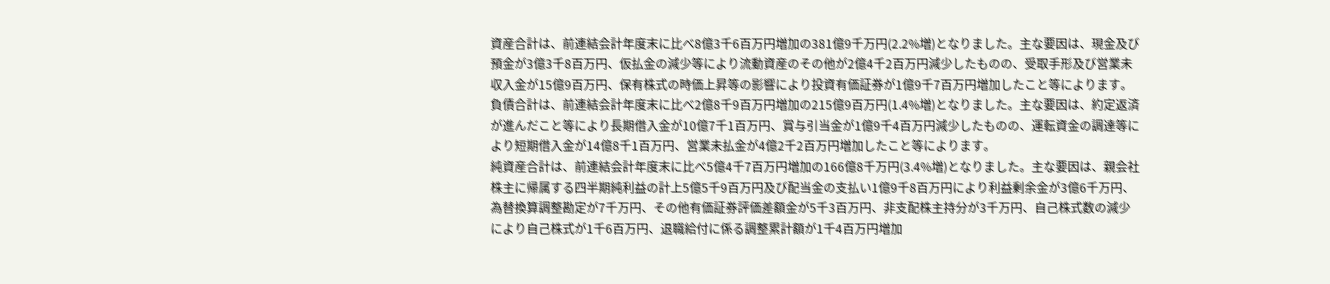資産合計は、前連結会計年度末に比べ8億3千6百万円増加の381億9千万円(2.2%増)となりました。主な要因は、現金及び預金が3億3千8百万円、仮払金の減少等により流動資産のその他が2億4千2百万円減少したものの、受取手形及び営業未収入金が15億9百万円、保有株式の時価上昇等の影響により投資有価証券が1億9千7百万円増加したこと等によります。
負債合計は、前連結会計年度末に比べ2億8千9百万円増加の215億9百万円(1.4%増)となりました。主な要因は、約定返済が進んだこと等により長期借入金が10億7千1百万円、賞与引当金が1億9千4百万円減少したものの、運転資金の調達等により短期借入金が14億8千1百万円、営業未払金が4億2千2百万円増加したこと等によります。
純資産合計は、前連結会計年度末に比べ5億4千7百万円増加の166億8千万円(3.4%増)となりました。主な要因は、親会社株主に帰属する四半期純利益の計上5億5千9百万円及び配当金の支払い1億9千8百万円により利益剰余金が3億6千万円、為替換算調整勘定が7千万円、その他有価証券評価差額金が5千3百万円、非支配株主持分が3千万円、自己株式数の減少により自己株式が1千6百万円、退職給付に係る調整累計額が1千4百万円増加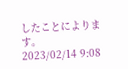したことによります。
2023/02/14 9:08